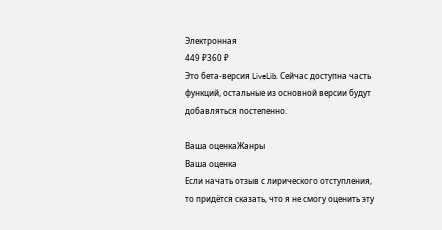Электронная
449 ₽360 ₽
Это бета-версия LiveLib. Сейчас доступна часть функций, остальные из основной версии будут добавляться постепенно.

Ваша оценкаЖанры
Ваша оценка
Если начать отзыв с лирического отступления, то придётся сказать, что я не смогу оценить эту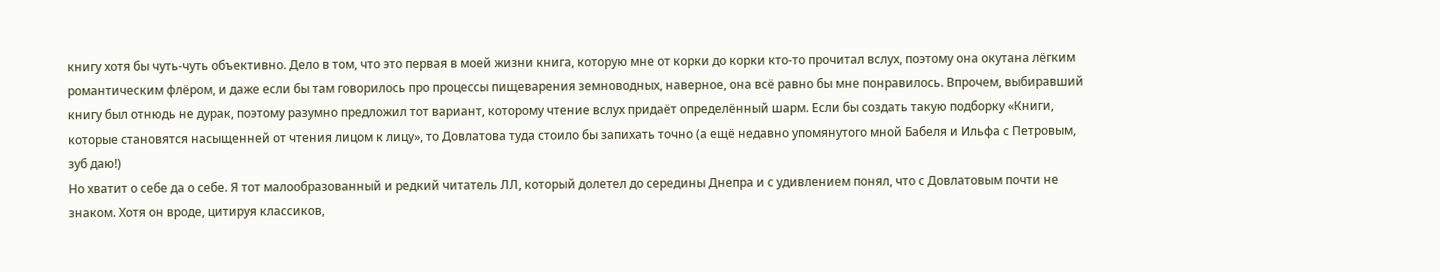книгу хотя бы чуть-чуть объективно. Дело в том, что это первая в моей жизни книга, которую мне от корки до корки кто-то прочитал вслух, поэтому она окутана лёгким романтическим флёром, и даже если бы там говорилось про процессы пищеварения земноводных, наверное, она всё равно бы мне понравилось. Впрочем, выбиравший книгу был отнюдь не дурак, поэтому разумно предложил тот вариант, которому чтение вслух придаёт определённый шарм. Если бы создать такую подборку «Книги, которые становятся насыщенней от чтения лицом к лицу», то Довлатова туда стоило бы запихать точно (а ещё недавно упомянутого мной Бабеля и Ильфа с Петровым, зуб даю!)
Но хватит о себе да о себе. Я тот малообразованный и редкий читатель ЛЛ, который долетел до середины Днепра и с удивлением понял, что с Довлатовым почти не знаком. Хотя он вроде, цитируя классиков,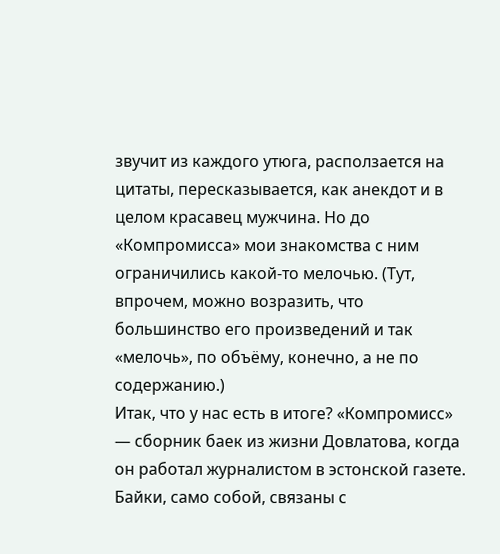звучит из каждого утюга, расползается на цитаты, пересказывается, как анекдот и в целом красавец мужчина. Но до «Компромисса» мои знакомства с ним ограничились какой-то мелочью. (Тут, впрочем, можно возразить, что большинство его произведений и так «мелочь», по объёму, конечно, а не по содержанию.)
Итак, что у нас есть в итоге? «Компромисс» — сборник баек из жизни Довлатова, когда он работал журналистом в эстонской газете. Байки, само собой, связаны с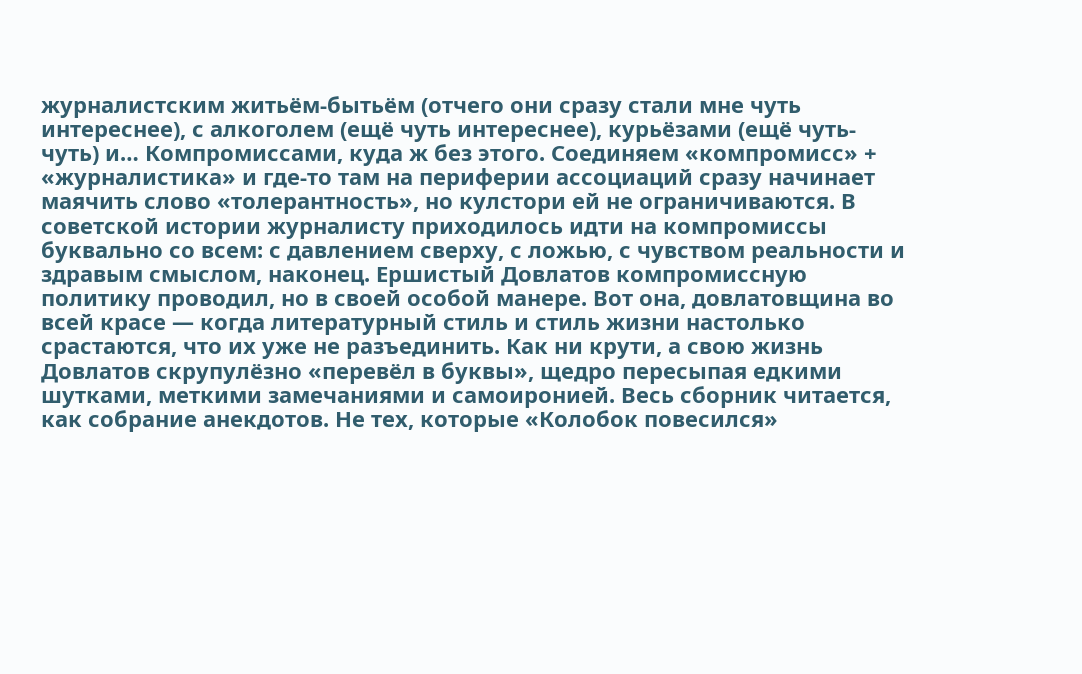журналистским житьём-бытьём (отчего они сразу стали мне чуть интереснее), с алкоголем (ещё чуть интереснее), курьёзами (ещё чуть-чуть) и… Компромиссами, куда ж без этого. Соединяем «компромисс» + «журналистика» и где-то там на периферии ассоциаций сразу начинает маячить слово «толерантность», но кулстори ей не ограничиваются. В советской истории журналисту приходилось идти на компромиссы буквально со всем: с давлением сверху, с ложью, с чувством реальности и здравым смыслом, наконец. Ершистый Довлатов компромиссную политику проводил, но в своей особой манере. Вот она, довлатовщина во всей красе — когда литературный стиль и стиль жизни настолько срастаются, что их уже не разъединить. Как ни крути, а свою жизнь Довлатов скрупулёзно «перевёл в буквы», щедро пересыпая едкими шутками, меткими замечаниями и самоиронией. Весь сборник читается, как собрание анекдотов. Не тех, которые «Колобок повесился»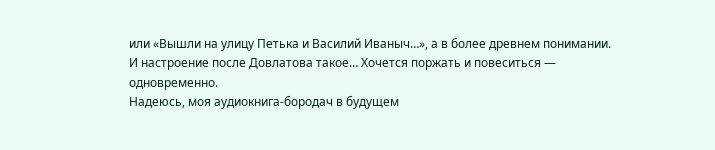или «Вышли на улицу Петька и Василий Иваныч…», а в более древнем понимании.
И настроение после Довлатова такое… Хочется поржать и повеситься — одновременно.
Надеюсь, моя аудиокнига-бородач в будущем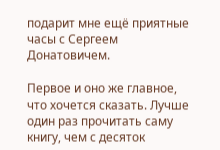подарит мне ещё приятные часы с Сергеем Донатовичем.

Первое и оно же главное, что хочется сказать. Лучше один раз прочитать саму книгу, чем с десяток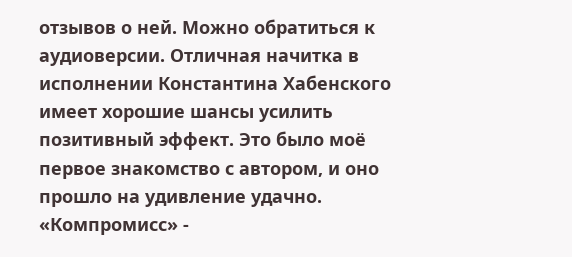отзывов о ней. Можно обратиться к аудиоверсии. Отличная начитка в исполнении Константина Хабенского имеет хорошие шансы усилить позитивный эффект. Это было моё первое знакомство с автором, и оно прошло на удивление удачно.
«Компромисс» -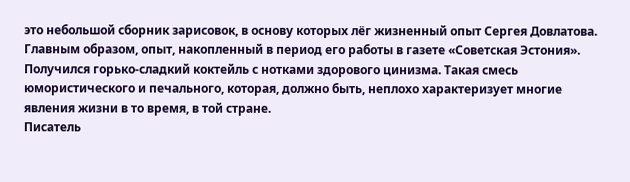это небольшой сборник зарисовок, в основу которых лёг жизненный опыт Сергея Довлатова. Главным образом, опыт, накопленный в период его работы в газете «Советская Эстония». Получился горько-сладкий коктейль с нотками здорового цинизма. Такая смесь юмористического и печального, которая, должно быть, неплохо характеризует многие явления жизни в то время, в той стране.
Писатель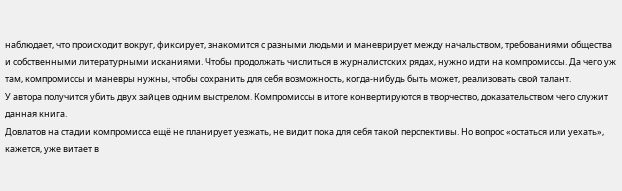наблюдает, что происходит вокруг, фиксирует, знакомится с разными людьми и маневрирует между начальством, требованиями общества и собственными литературными исканиями. Чтобы продолжать числиться в журналистских рядах, нужно идти на компромиссы. Да чего уж там, компромиссы и маневры нужны, чтобы сохранить для себя возможность, когда-нибудь быть может, реализовать свой талант.
У автора получится убить двух зайцев одним выстрелом. Компромиссы в итоге конвертируются в творчество, доказательством чего служит данная книга.
Довлатов на стадии компромисса ещё не планирует уезжать, не видит пока для себя такой перспективы. Но вопрос «остаться или уехать», кажется, уже витает в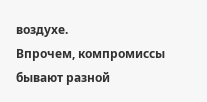воздухе.
Впрочем, компромиссы бывают разной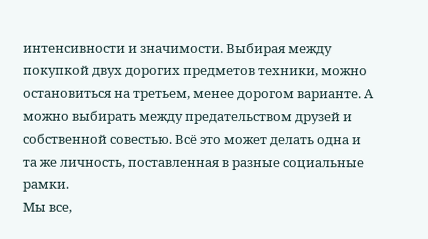интенсивности и значимости. Выбирая между покупкой двух дорогих предметов техники, можно остановиться на третьем, менее дорогом варианте. А можно выбирать между предательством друзей и собственной совестью. Всё это может делать одна и та же личность, поставленная в разные социальные рамки.
Мы все,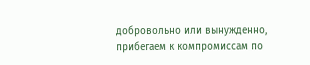добровольно или вынужденно, прибегаем к компромиссам по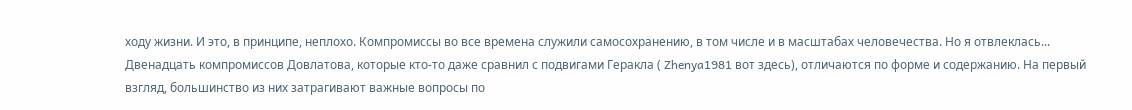ходу жизни. И это, в принципе, неплохо. Компромиссы во все времена служили самосохранению, в том числе и в масштабах человечества. Но я отвлеклась...
Двенадцать компромиссов Довлатова, которые кто-то даже сравнил с подвигами Геракла ( Zhenya1981 вот здесь), отличаются по форме и содержанию. На первый взгляд, большинство из них затрагивают важные вопросы по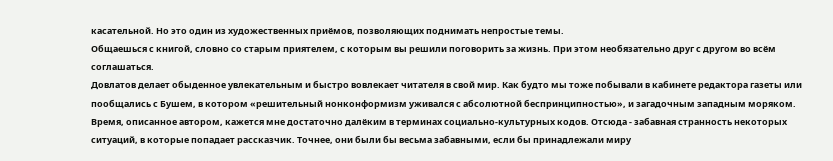касательной. Но это один из художественных приёмов, позволяющих поднимать непростые темы.
Общаешься с книгой, словно со старым приятелем, с которым вы решили поговорить за жизнь. При этом необязательно друг с другом во всём соглашаться.
Довлатов делает обыденное увлекательным и быстро вовлекает читателя в свой мир. Как будто мы тоже побывали в кабинете редактора газеты или пообщались с Бушем, в котором «решительный нонконформизм уживался с абсолютной беспринципностью», и загадочным западным моряком.
Время, описанное автором, кажется мне достаточно далёким в терминах социально-культурных кодов. Отсюда - забавная странность некоторых ситуаций, в которые попадает рассказчик. Точнее, они были бы весьма забавными, если бы принадлежали миру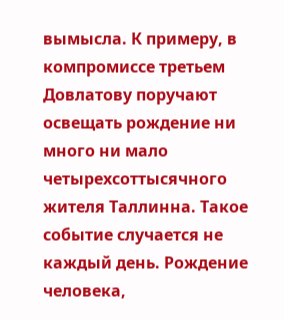вымысла. К примеру, в компромиссе третьем Довлатову поручают освещать рождение ни много ни мало четырехсоттысячного жителя Таллинна. Такое событие случается не каждый день. Рождение человека,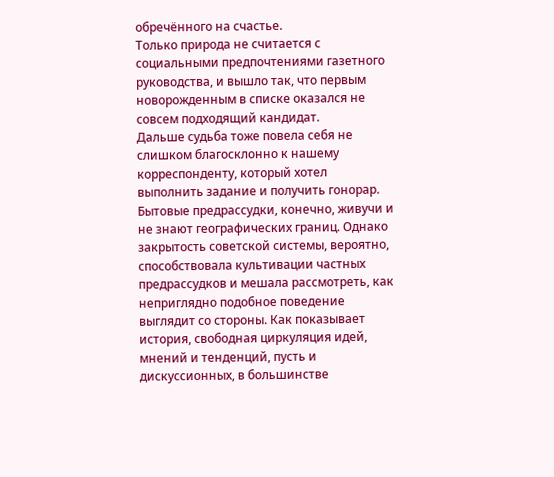обречённого на счастье.
Только природа не считается с социальными предпочтениями газетного руководства, и вышло так, что первым новорожденным в списке оказался не совсем подходящий кандидат.
Дальше судьба тоже повела себя не слишком благосклонно к нашему корреспонденту, который хотел выполнить задание и получить гонорар.
Бытовые предрассудки, конечно, живучи и не знают географических границ. Однако закрытость советской системы, вероятно, способствовала культивации частных предрассудков и мешала рассмотреть, как неприглядно подобное поведение выглядит со стороны. Как показывает история, свободная циркуляция идей, мнений и тенденций, пусть и дискуссионных, в большинстве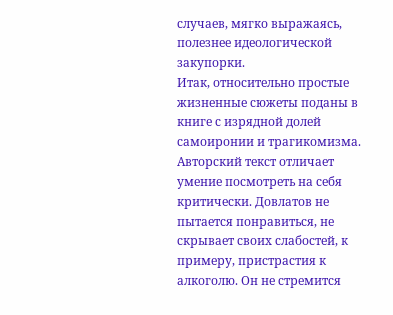случаев, мягко выражаясь, полезнее идеологической закупорки.
Итак, относительно простые жизненные сюжеты поданы в книге с изрядной долей самоиронии и трагикомизма. Авторский текст отличает умение посмотреть на себя критически. Довлатов не пытается понравиться, не скрывает своих слабостей, к примеру, пристрастия к алкоголю. Он не стремится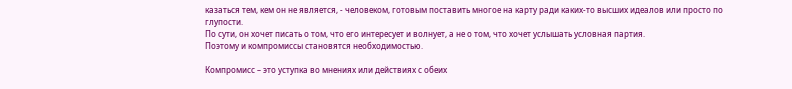казаться тем, кем он не является, - человеком, готовым поставить многое на карту ради каких-то высших идеалов или просто по глупости.
По сути, он хочет писать о том, что его интересует и волнует, а не о том, что хочет услышать условная партия.
Поэтому и компромиссы становятся необходимостью.

Компромисс – это уступка во мнениях или действиях с обеих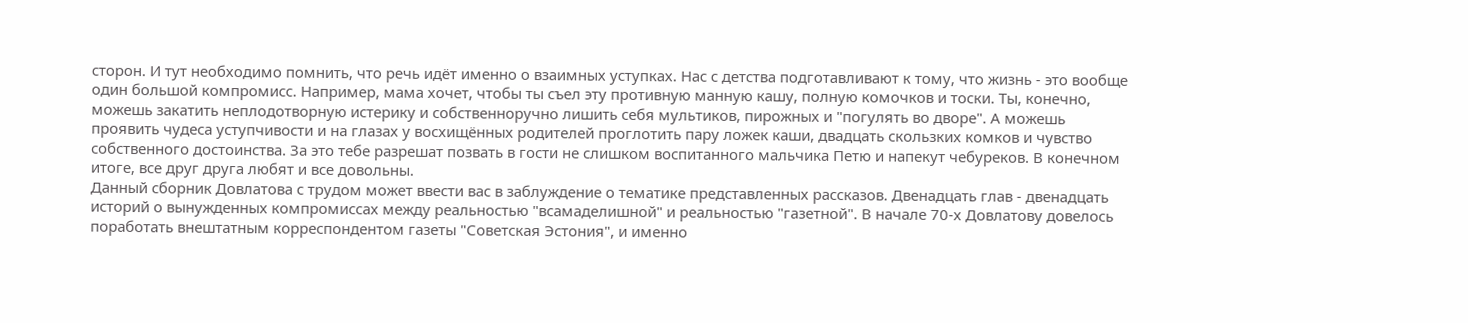сторон. И тут необходимо помнить, что речь идёт именно о взаимных уступках. Нас с детства подготавливают к тому, что жизнь - это вообще один большой компромисс. Например, мама хочет, чтобы ты съел эту противную манную кашу, полную комочков и тоски. Ты, конечно, можешь закатить неплодотворную истерику и собственноручно лишить себя мультиков, пирожных и "погулять во дворе". А можешь проявить чудеса уступчивости и на глазах у восхищённых родителей проглотить пару ложек каши, двадцать скользких комков и чувство собственного достоинства. За это тебе разрешат позвать в гости не слишком воспитанного мальчика Петю и напекут чебуреков. В конечном итоге, все друг друга любят и все довольны.
Данный сборник Довлатова с трудом может ввести вас в заблуждение о тематике представленных рассказов. Двенадцать глав - двенадцать историй о вынужденных компромиссах между реальностью "всамаделишной" и реальностью "газетной". В начале 70-х Довлатову довелось поработать внештатным корреспондентом газеты "Советская Эстония", и именно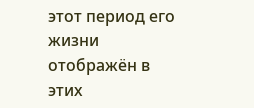этот период его жизни отображён в этих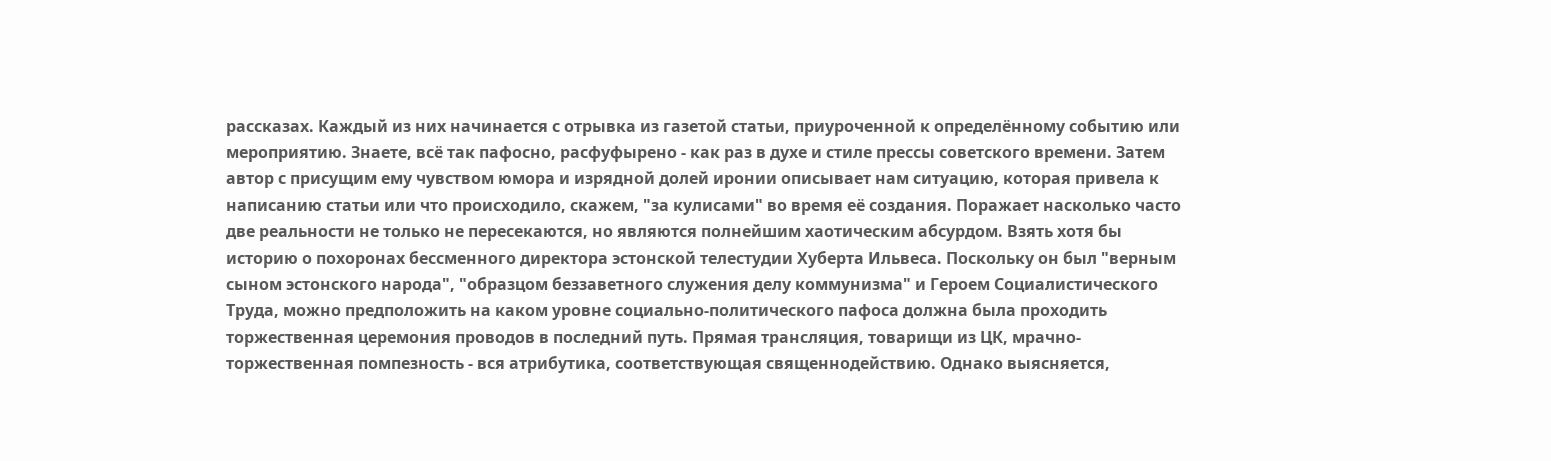рассказах. Каждый из них начинается с отрывка из газетой статьи, приуроченной к определённому событию или мероприятию. Знаете, всё так пафосно, расфуфырено - как раз в духе и стиле прессы советского времени. Затем автор с присущим ему чувством юмора и изрядной долей иронии описывает нам ситуацию, которая привела к написанию статьи или что происходило, скажем, "за кулисами" во время её создания. Поражает насколько часто две реальности не только не пересекаются, но являются полнейшим хаотическим абсурдом. Взять хотя бы историю о похоронах бессменного директора эстонской телестудии Хуберта Ильвеса. Поскольку он был "верным сыном эстонского народа", "образцом беззаветного служения делу коммунизма" и Героем Социалистического Труда, можно предположить на каком уровне социально-политического пафоса должна была проходить торжественная церемония проводов в последний путь. Прямая трансляция, товарищи из ЦК, мрачно-торжественная помпезность - вся атрибутика, соответствующая священнодействию. Однако выясняется,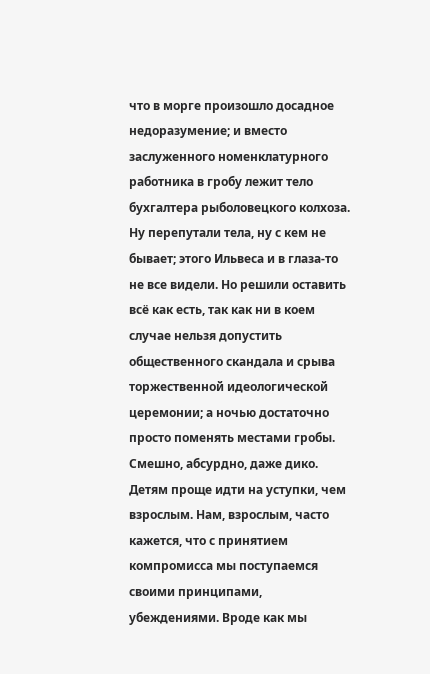что в морге произошло досадное недоразумение; и вместо заслуженного номенклатурного работника в гробу лежит тело бухгалтера рыболовецкого колхоза. Ну перепутали тела, ну с кем не бывает; этого Ильвеса и в глаза-то не все видели. Но решили оставить всё как есть, так как ни в коем случае нельзя допустить общественного скандала и срыва торжественной идеологической церемонии; а ночью достаточно просто поменять местами гробы. Смешно, абсурдно, даже дико.
Детям проще идти на уступки, чем взрослым. Нам, взрослым, часто кажется, что с принятием компромисса мы поступаемся своими принципами, убеждениями. Вроде как мы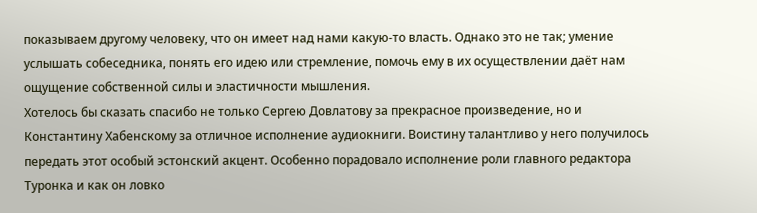показываем другому человеку, что он имеет над нами какую-то власть. Однако это не так; умение услышать собеседника, понять его идею или стремление, помочь ему в их осуществлении даёт нам ощущение собственной силы и эластичности мышления.
Хотелось бы сказать спасибо не только Сергею Довлатову за прекрасное произведение, но и Константину Хабенскому за отличное исполнение аудиокниги. Воистину талантливо у него получилось передать этот особый эстонский акцент. Особенно порадовало исполнение роли главного редактора Туронка и как он ловко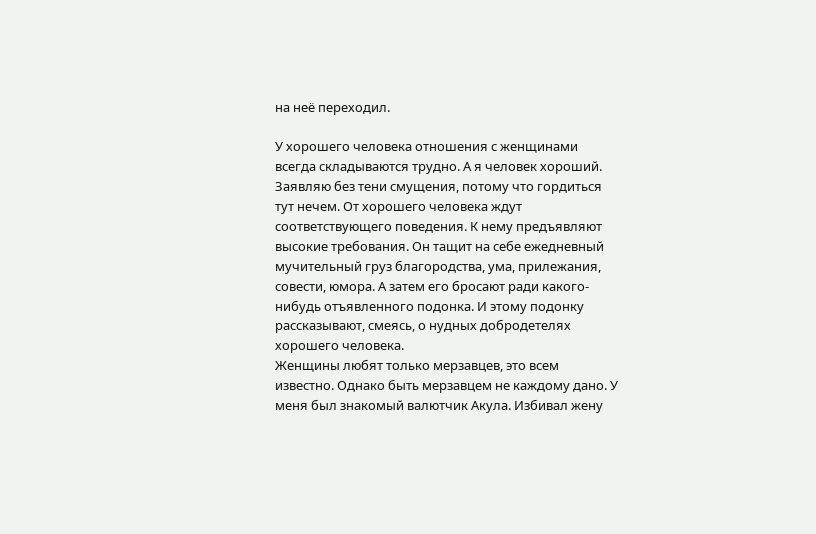на неё переходил.

У хорошего человека отношения с женщинами всегда складываются трудно. А я человек хороший. Заявляю без тени смущения, потому что гордиться тут нечем. От хорошего человека ждут соответствующего поведения. К нему предъявляют высокие требования. Он тащит на себе ежедневный мучительный груз благородства, ума, прилежания, совести, юмора. А затем его бросают ради какого-нибудь отъявленного подонка. И этому подонку рассказывают, смеясь, о нудных добродетелях хорошего человека.
Женщины любят только мерзавцев, это всем известно. Однако быть мерзавцем не каждому дано. У меня был знакомый валютчик Акула. Избивал жену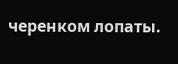черенком лопаты.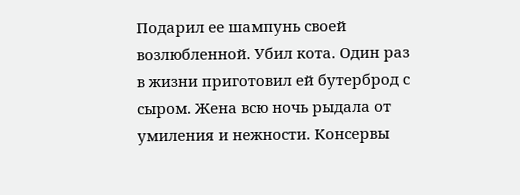Подарил ее шампунь своей возлюбленной. Убил кота. Один раз в жизни приготовил ей бутерброд с сыром. Жена всю ночь рыдала от умиления и нежности. Консервы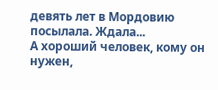девять лет в Мордовию посылала. Ждала...
А хороший человек, кому он нужен,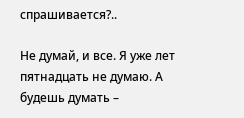спрашивается?..

Не думай, и все. Я уже лет пятнадцать не думаю. А будешь думать –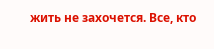жить не захочется. Все, кто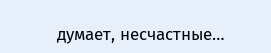думает, несчастные…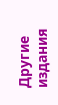Другие издания